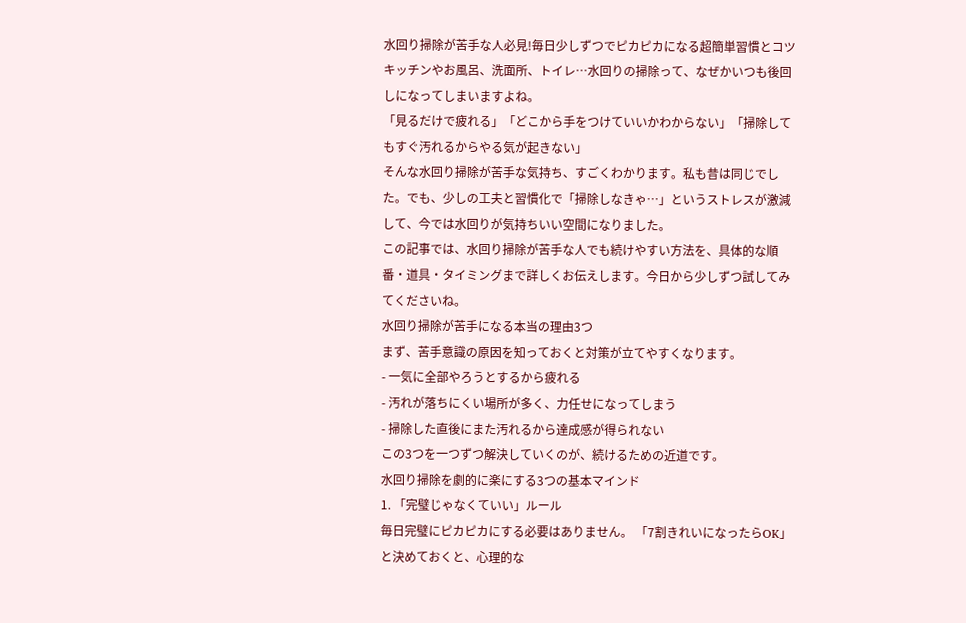水回り掃除が苦手な人必見!毎日少しずつでピカピカになる超簡単習慣とコツ
キッチンやお風呂、洗面所、トイレ…水回りの掃除って、なぜかいつも後回しになってしまいますよね。
「見るだけで疲れる」「どこから手をつけていいかわからない」「掃除してもすぐ汚れるからやる気が起きない」
そんな水回り掃除が苦手な気持ち、すごくわかります。私も昔は同じでした。でも、少しの工夫と習慣化で「掃除しなきゃ…」というストレスが激減して、今では水回りが気持ちいい空間になりました。
この記事では、水回り掃除が苦手な人でも続けやすい方法を、具体的な順番・道具・タイミングまで詳しくお伝えします。今日から少しずつ試してみてくださいね。
水回り掃除が苦手になる本当の理由3つ
まず、苦手意識の原因を知っておくと対策が立てやすくなります。
- 一気に全部やろうとするから疲れる
- 汚れが落ちにくい場所が多く、力任せになってしまう
- 掃除した直後にまた汚れるから達成感が得られない
この3つを一つずつ解決していくのが、続けるための近道です。
水回り掃除を劇的に楽にする3つの基本マインド
1. 「完璧じゃなくていい」ルール
毎日完璧にピカピカにする必要はありません。 「7割きれいになったらOK」と決めておくと、心理的な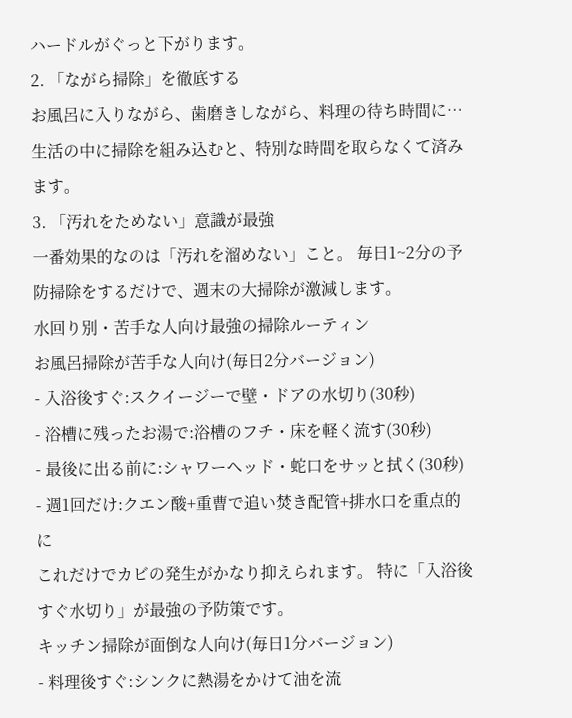ハードルがぐっと下がります。
2. 「ながら掃除」を徹底する
お風呂に入りながら、歯磨きしながら、料理の待ち時間に… 生活の中に掃除を組み込むと、特別な時間を取らなくて済みます。
3. 「汚れをためない」意識が最強
一番効果的なのは「汚れを溜めない」こと。 毎日1~2分の予防掃除をするだけで、週末の大掃除が激減します。
水回り別・苦手な人向け最強の掃除ルーティン
お風呂掃除が苦手な人向け(毎日2分バージョン)
- 入浴後すぐ:スクイージーで壁・ドアの水切り(30秒)
- 浴槽に残ったお湯で:浴槽のフチ・床を軽く流す(30秒)
- 最後に出る前に:シャワーヘッド・蛇口をサッと拭く(30秒)
- 週1回だけ:クエン酸+重曹で追い焚き配管+排水口を重点的に
これだけでカビの発生がかなり抑えられます。 特に「入浴後すぐ水切り」が最強の予防策です。
キッチン掃除が面倒な人向け(毎日1分バージョン)
- 料理後すぐ:シンクに熱湯をかけて油を流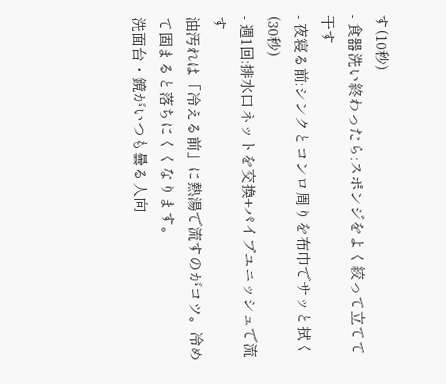す(10秒)
- 食器洗い終わったら:スポンジをよく絞って立てて干す
- 夜寝る前:シンクとコンロ周りを布巾でサッと拭く(30秒)
- 週1回:排水口ネットを交換+パイプユニッシュで流す
油汚れは「冷える前」に熱湯で流すのがコツ。冷めて固まると落ちにくくなります。
洗面台・鏡がいつも曇る人向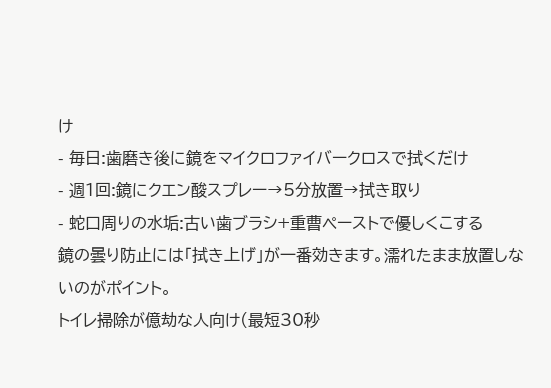け
- 毎日:歯磨き後に鏡をマイクロファイバークロスで拭くだけ
- 週1回:鏡にクエン酸スプレー→5分放置→拭き取り
- 蛇口周りの水垢:古い歯ブラシ+重曹ペーストで優しくこする
鏡の曇り防止には「拭き上げ」が一番効きます。濡れたまま放置しないのがポイント。
トイレ掃除が億劫な人向け(最短30秒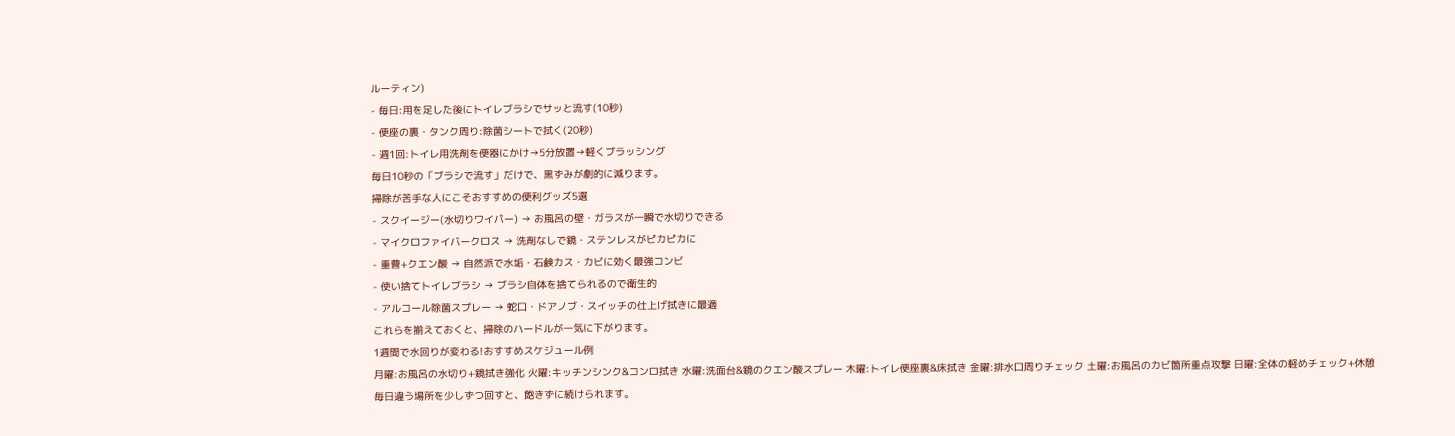ルーティン)
- 毎日:用を足した後にトイレブラシでサッと流す(10秒)
- 便座の裏・タンク周り:除菌シートで拭く(20秒)
- 週1回:トイレ用洗剤を便器にかけ→5分放置→軽くブラッシング
毎日10秒の「ブラシで流す」だけで、黒ずみが劇的に減ります。
掃除が苦手な人にこそおすすめの便利グッズ5選
- スクイージー(水切りワイパー) → お風呂の壁・ガラスが一瞬で水切りできる
- マイクロファイバークロス → 洗剤なしで鏡・ステンレスがピカピカに
- 重曹+クエン酸 → 自然派で水垢・石鹸カス・カビに効く最強コンビ
- 使い捨てトイレブラシ → ブラシ自体を捨てられるので衛生的
- アルコール除菌スプレー → 蛇口・ドアノブ・スイッチの仕上げ拭きに最適
これらを揃えておくと、掃除のハードルが一気に下がります。
1週間で水回りが変わる!おすすめスケジュール例
月曜:お風呂の水切り+鏡拭き強化 火曜:キッチンシンク&コンロ拭き 水曜:洗面台&鏡のクエン酸スプレー 木曜:トイレ便座裏&床拭き 金曜:排水口周りチェック 土曜:お風呂のカビ箇所重点攻撃 日曜:全体の軽めチェック+休憩
毎日違う場所を少しずつ回すと、飽きずに続けられます。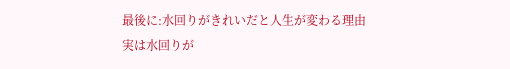最後に:水回りがきれいだと人生が変わる理由
実は水回りが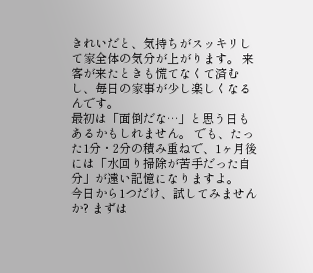きれいだと、気持ちがスッキリして家全体の気分が上がります。 来客が来たときも慌てなくて済むし、毎日の家事が少し楽しくなるんです。
最初は「面倒だな…」と思う日もあるかもしれません。 でも、たった1分・2分の積み重ねで、1ヶ月後には「水回り掃除が苦手だった自分」が遠い記憶になりますよ。
今日から1つだけ、試してみませんか? まずは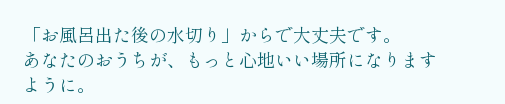「お風呂出た後の水切り」からで大丈夫です。
あなたのおうちが、もっと心地いい場所になりますように。